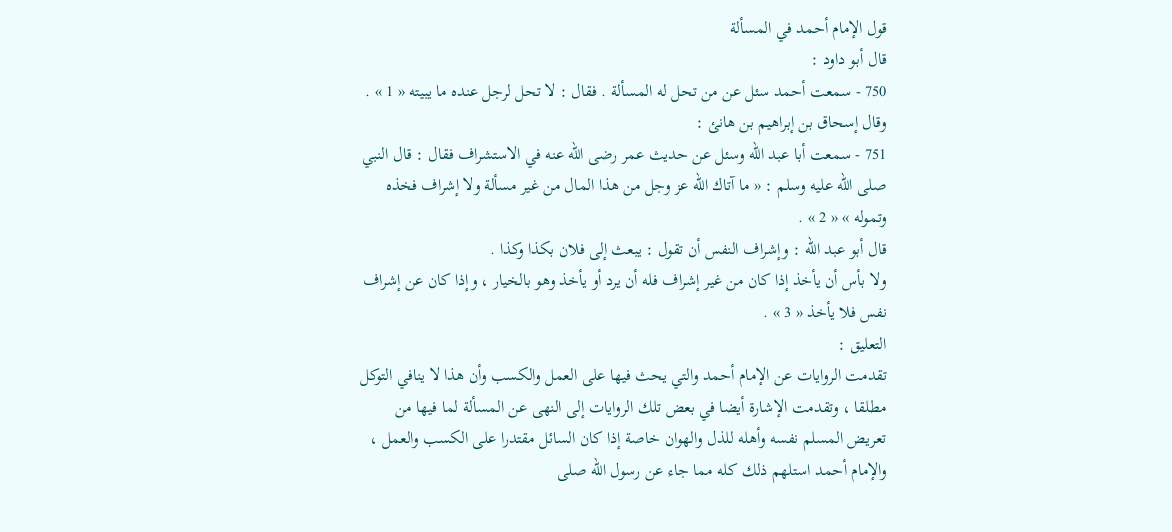قول الإمام أحمد في المسألة
قال أبو داود :
750 - سمعت أحمد سئل عن من تحل له المسألة . فقال : لا تحل لرجل عنده ما يبيته « 1 » .
وقال إسحاق بن إبراهيم بن هانئ :
751 - سمعت أبا عبد اللّه وسئل عن حديث عمر رضى اللّه عنه في الاستشراف فقال : قال النبي صلى اللّه عليه وسلم : « ما آتاك اللّه عز وجل من هذا المال من غير مسألة ولا إشراف فخذه وتموله » « 2 » .
قال أبو عبد اللّه : وإشراف النفس أن تقول : يبعث إلى فلان بكذا وكذا .
ولا بأس أن يأخذ إذا كان من غير إشراف فله أن يرد أو يأخذ وهو بالخيار ، وإذا كان عن إشراف نفس فلا يأخذ « 3 » .
التعليق :
تقدمت الروايات عن الإمام أحمد والتي يحث فيها على العمل والكسب وأن هذا لا ينافي التوكل مطلقا ، وتقدمت الإشارة أيضا في بعض تلك الروايات إلى النهى عن المسألة لما فيها من تعريض المسلم نفسه وأهله للذل والهوان خاصة إذا كان السائل مقتدرا على الكسب والعمل ، والإمام أحمد استلهم ذلك كله مما جاء عن رسول اللّه صلى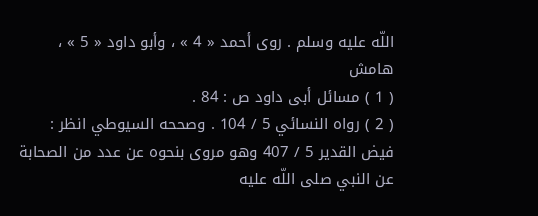اللّه عليه وسلم . روى أحمد « 4 » ، وأبو داود « 5 » ،
هامش
( 1 ) مسائل أبى داود ص : 84 .
( 2 ) رواه النسائي 5 / 104 . وصححه السيوطي انظر : فيض القدير 5 / 407 وهو مروى بنحوه عن عدد من الصحابة عن النبي صلى اللّه عليه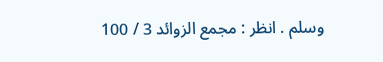وسلم . انظر : مجمع الزوائد 3 / 100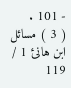- 101 .
( 3 ) مسائل ابن هانئ 1 / 119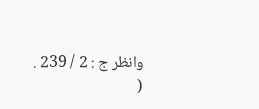وانظر ج : 2 / 239 .
(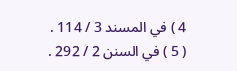4 ) في المسند 3 / 114 .
( 5 ) في السنن 2 / 292 .